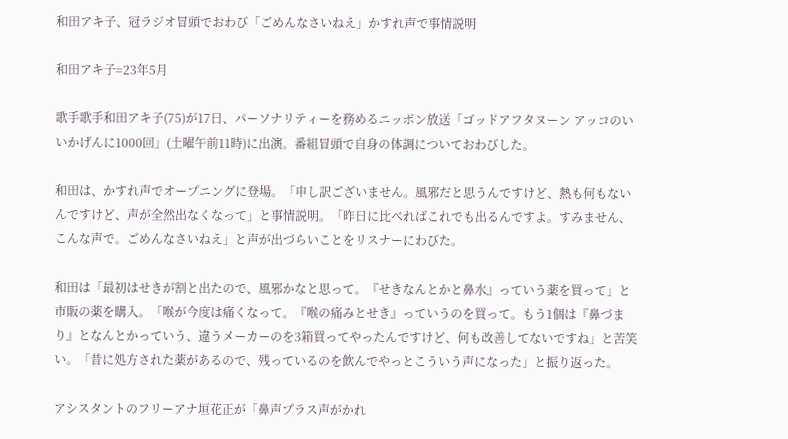和田アキ子、冠ラジオ冒頭でおわび「ごめんなさいねえ」かすれ声で事情説明

和田アキ子=23年5月

歌手歌手和田アキ子(75)が17日、パーソナリティーを務めるニッポン放送「ゴッドアフタヌーン アッコのいいかげんに1000回」(土曜午前11時)に出演。番組冒頭で自身の体調についておわびした。

和田は、かすれ声でオープニングに登場。「申し訳ございません。風邪だと思うんですけど、熱も何もないんですけど、声が全然出なくなって」と事情説明。「昨日に比べればこれでも出るんですよ。すみません、こんな声で。ごめんなさいねえ」と声が出づらいことをリスナーにわびた。

和田は「最初はせきが割と出たので、風邪かなと思って。『せきなんとかと鼻水』っていう薬を買って」と市販の薬を購入。「喉が今度は痛くなって。『喉の痛みとせき』っていうのを買って。もう1個は『鼻づまり』となんとかっていう、違うメーカーのを3箱買ってやったんですけど、何も改善してないですね」と苦笑い。「昔に処方された薬があるので、残っているのを飲んでやっとこういう声になった」と振り返った。

アシスタントのフリーアナ垣花正が「鼻声プラス声がかれ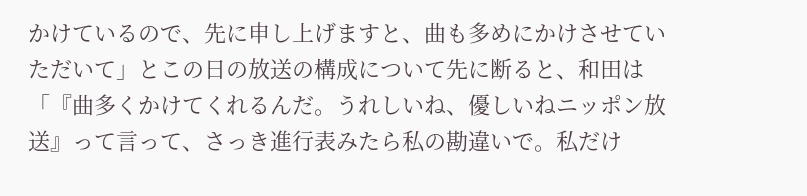かけているので、先に申し上げますと、曲も多めにかけさせていただいて」とこの日の放送の構成について先に断ると、和田は「『曲多くかけてくれるんだ。うれしいね、優しいねニッポン放送』って言って、さっき進行表みたら私の勘違いで。私だけ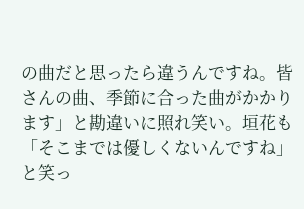の曲だと思ったら違うんですね。皆さんの曲、季節に合った曲がかかります」と勘違いに照れ笑い。垣花も「そこまでは優しくないんですね」と笑っ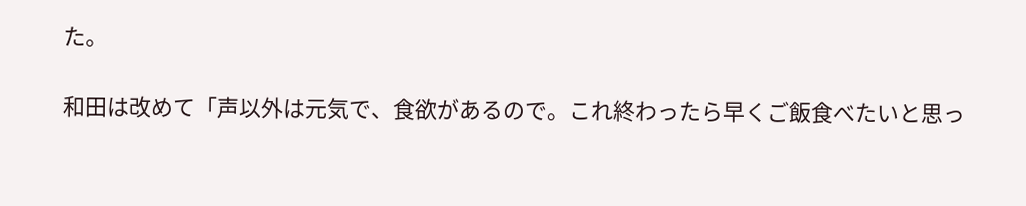た。

和田は改めて「声以外は元気で、食欲があるので。これ終わったら早くご飯食べたいと思っ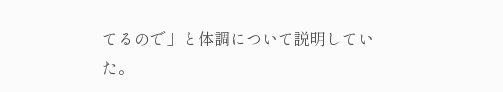てるので」と体調について説明していた。